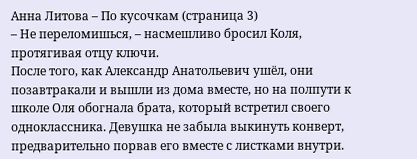Анна Литова – По кусочкам (страница 3)
– Не переломишься, – насмешливо бросил Коля, протягивая отцу ключи.
После того, как Александр Анатольевич ушёл, они позавтракали и вышли из дома вместе, но на полпути к школе Оля обогнала брата, который встретил своего одноклассника. Девушка не забыла выкинуть конверт, предварительно порвав его вместе с листками внутри.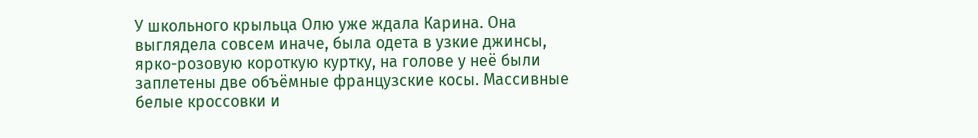У школьного крыльца Олю уже ждала Карина. Она выглядела совсем иначе, была одета в узкие джинсы, ярко-розовую короткую куртку, на голове у неё были заплетены две объёмные французские косы. Массивные белые кроссовки и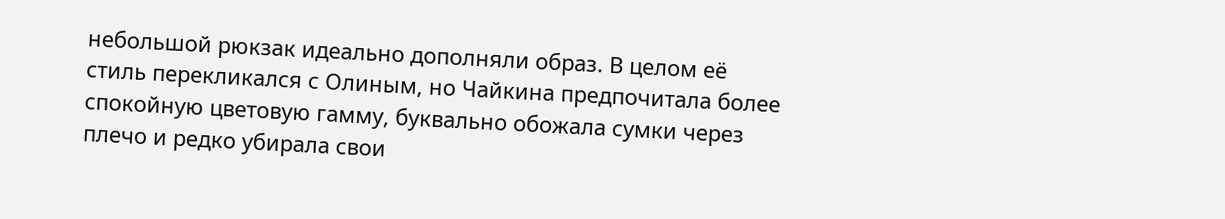небольшой рюкзак идеально дополняли образ. В целом её стиль перекликался с Олиным, но Чайкина предпочитала более спокойную цветовую гамму, буквально обожала сумки через плечо и редко убирала свои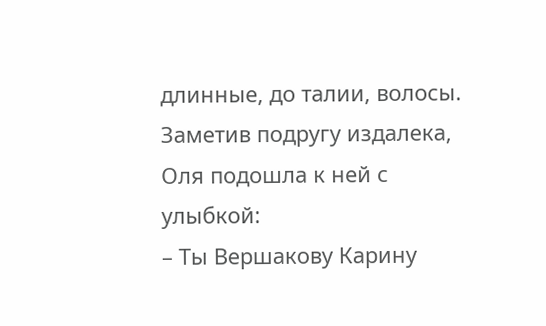длинные, до талии, волосы. Заметив подругу издалека, Оля подошла к ней с улыбкой:
– Ты Вершакову Карину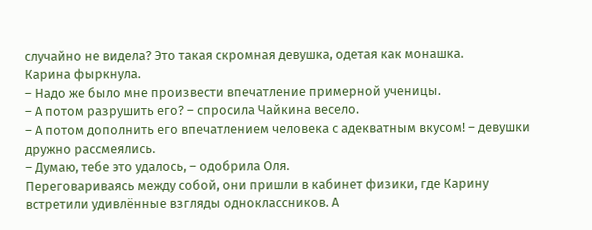случайно не видела? Это такая скромная девушка, одетая как монашка.
Карина фыркнула.
– Надо же было мне произвести впечатление примерной ученицы.
– А потом разрушить его? – спросила Чайкина весело.
– А потом дополнить его впечатлением человека с адекватным вкусом! – девушки дружно рассмеялись.
– Думаю, тебе это удалось, – одобрила Оля.
Переговариваясь между собой, они пришли в кабинет физики, где Карину встретили удивлённые взгляды одноклассников. А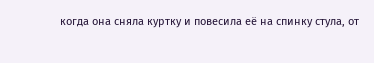когда она сняла куртку и повесила её на спинку стула, от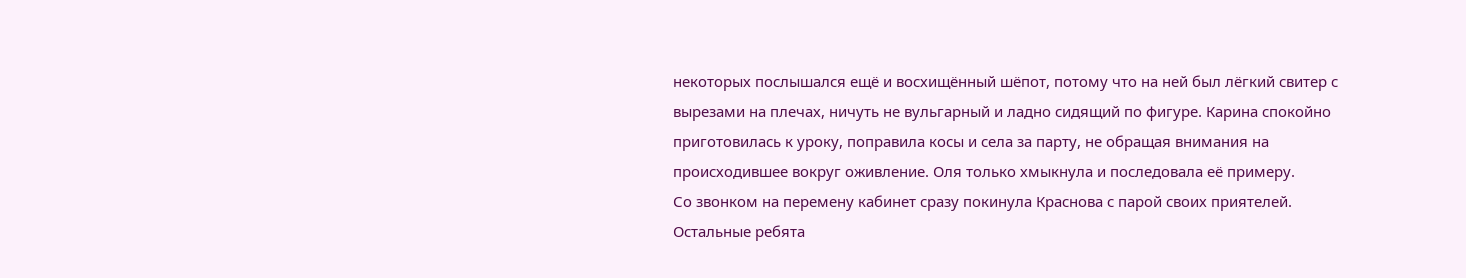некоторых послышался ещё и восхищённый шёпот, потому что на ней был лёгкий свитер с вырезами на плечах, ничуть не вульгарный и ладно сидящий по фигуре. Карина спокойно приготовилась к уроку, поправила косы и села за парту, не обращая внимания на происходившее вокруг оживление. Оля только хмыкнула и последовала её примеру.
Со звонком на перемену кабинет сразу покинула Краснова с парой своих приятелей. Остальные ребята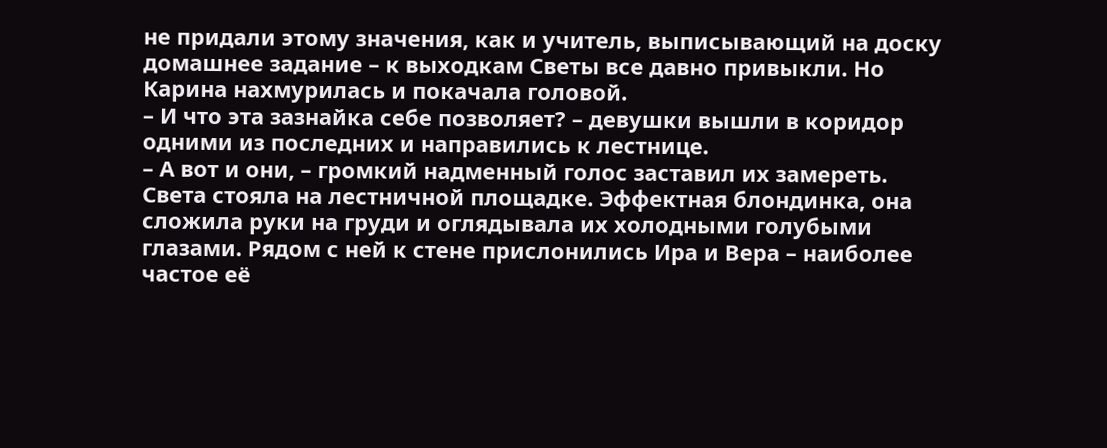не придали этому значения, как и учитель, выписывающий на доску домашнее задание – к выходкам Светы все давно привыкли. Но Карина нахмурилась и покачала головой.
– И что эта зазнайка себе позволяет? – девушки вышли в коридор одними из последних и направились к лестнице.
– А вот и они, – громкий надменный голос заставил их замереть.
Света стояла на лестничной площадке. Эффектная блондинка, она сложила руки на груди и оглядывала их холодными голубыми глазами. Рядом с ней к стене прислонились Ира и Вера – наиболее частое её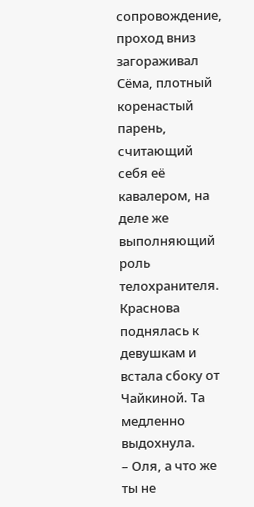сопровождение, проход вниз загораживал Сёма, плотный коренастый парень, считающий себя её кавалером, на деле же выполняющий роль телохранителя. Краснова поднялась к девушкам и встала сбоку от Чайкиной. Та медленно выдохнула.
– Оля, а что же ты не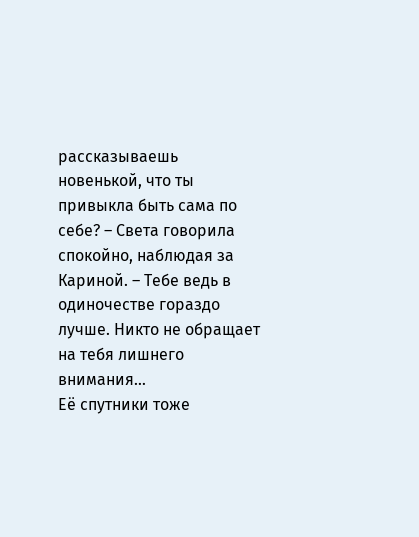рассказываешь новенькой, что ты привыкла быть сама по себе? – Света говорила спокойно, наблюдая за Кариной. – Тебе ведь в одиночестве гораздо лучше. Никто не обращает на тебя лишнего внимания…
Её спутники тоже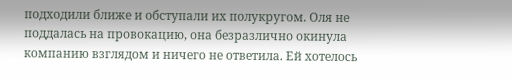подходили ближе и обступали их полукругом. Оля не поддалась на провокацию, она безразлично окинула компанию взглядом и ничего не ответила. Ей хотелось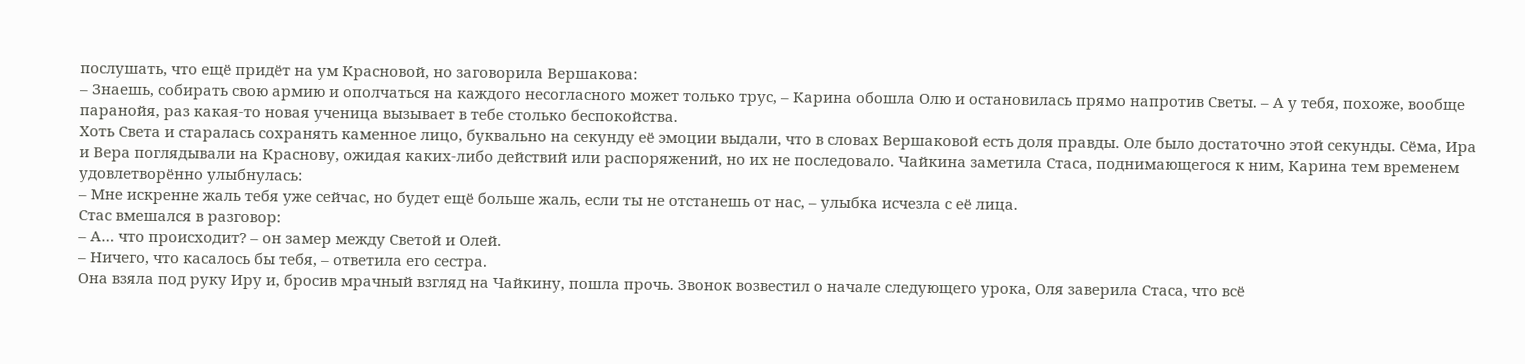послушать, что ещё придёт на ум Красновой, но заговорила Вершакова:
– Знаешь, собирать свою армию и ополчаться на каждого несогласного может только трус, – Карина обошла Олю и остановилась прямо напротив Светы. – А у тебя, похоже, вообще паранойя, раз какая-то новая ученица вызывает в тебе столько беспокойства.
Хоть Света и старалась сохранять каменное лицо, буквально на секунду её эмоции выдали, что в словах Вершаковой есть доля правды. Оле было достаточно этой секунды. Сёма, Ира и Вера поглядывали на Краснову, ожидая каких-либо действий или распоряжений, но их не последовало. Чайкина заметила Стаса, поднимающегося к ним, Карина тем временем удовлетворённо улыбнулась:
– Мне искренне жаль тебя уже сейчас, но будет ещё больше жаль, если ты не отстанешь от нас, – улыбка исчезла с её лица.
Стас вмешался в разговор:
– А… что происходит? – он замер между Светой и Олей.
– Ничего, что касалось бы тебя, – ответила его сестра.
Она взяла под руку Иру и, бросив мрачный взгляд на Чайкину, пошла прочь. Звонок возвестил о начале следующего урока, Оля заверила Стаса, что всё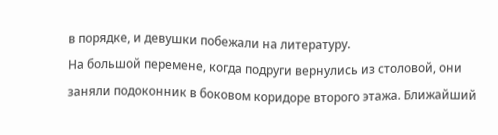в порядке, и девушки побежали на литературу.
На большой перемене, когда подруги вернулись из столовой, они заняли подоконник в боковом коридоре второго этажа. Ближайший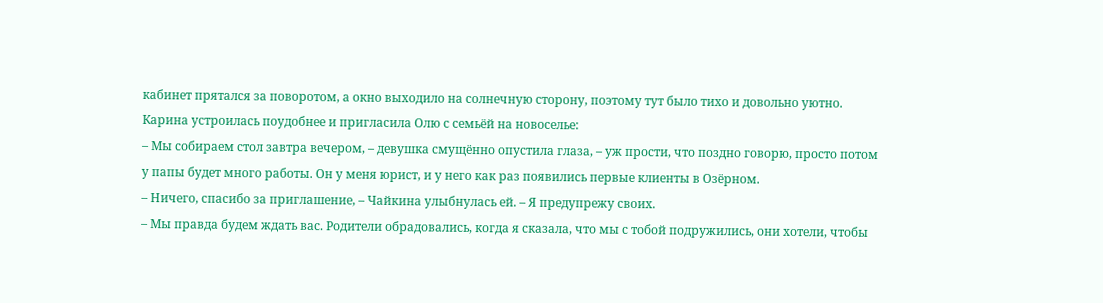кабинет прятался за поворотом, а окно выходило на солнечную сторону, поэтому тут было тихо и довольно уютно. Карина устроилась поудобнее и пригласила Олю с семьёй на новоселье:
– Мы собираем стол завтра вечером, – девушка смущённо опустила глаза, – уж прости, что поздно говорю, просто потом у папы будет много работы. Он у меня юрист, и у него как раз появились первые клиенты в Озёрном.
– Ничего, спасибо за приглашение, – Чайкина улыбнулась ей. – Я предупрежу своих.
– Мы правда будем ждать вас. Родители обрадовались, когда я сказала, что мы с тобой подружились, они хотели, чтобы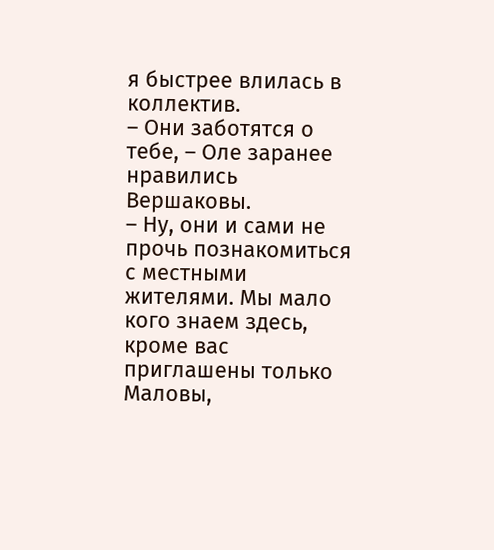я быстрее влилась в коллектив.
– Они заботятся о тебе, – Оле заранее нравились Вершаковы.
– Ну, они и сами не прочь познакомиться с местными жителями. Мы мало кого знаем здесь, кроме вас приглашены только Маловы,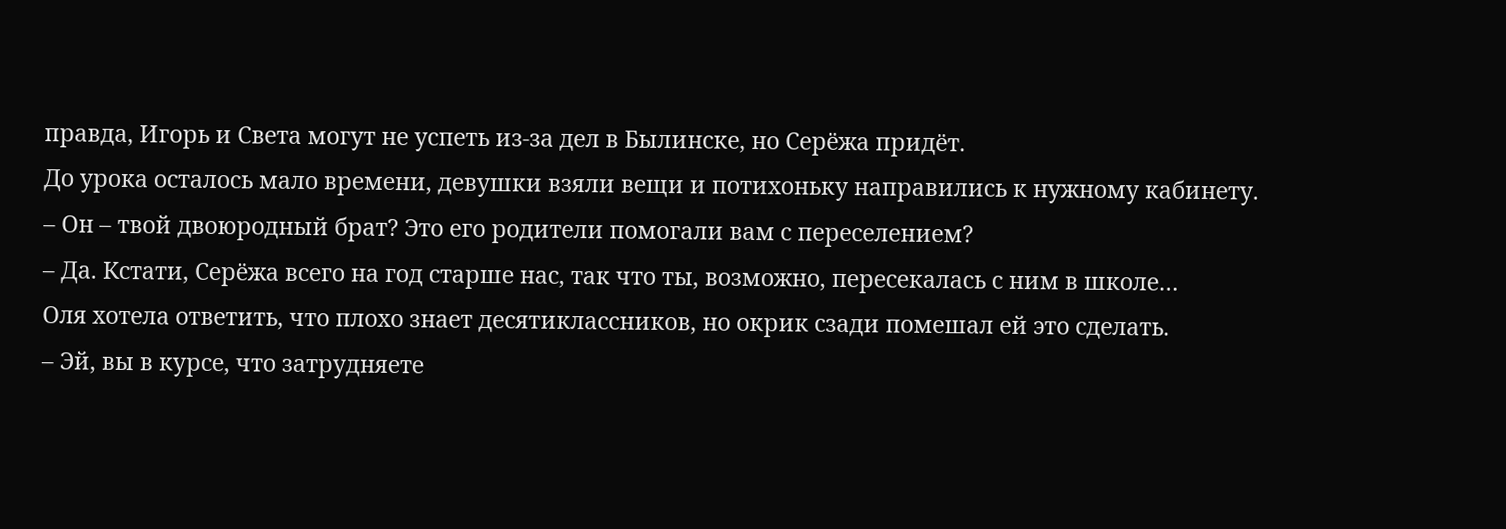правда, Игорь и Света могут не успеть из-за дел в Былинске, но Серёжа придёт.
До урока осталось мало времени, девушки взяли вещи и потихоньку направились к нужному кабинету.
– Он – твой двоюродный брат? Это его родители помогали вам с переселением?
– Да. Кстати, Серёжа всего на год старше нас, так что ты, возможно, пересекалась с ним в школе…
Оля хотела ответить, что плохо знает десятиклассников, но окрик сзади помешал ей это сделать.
– Эй, вы в курсе, что затрудняете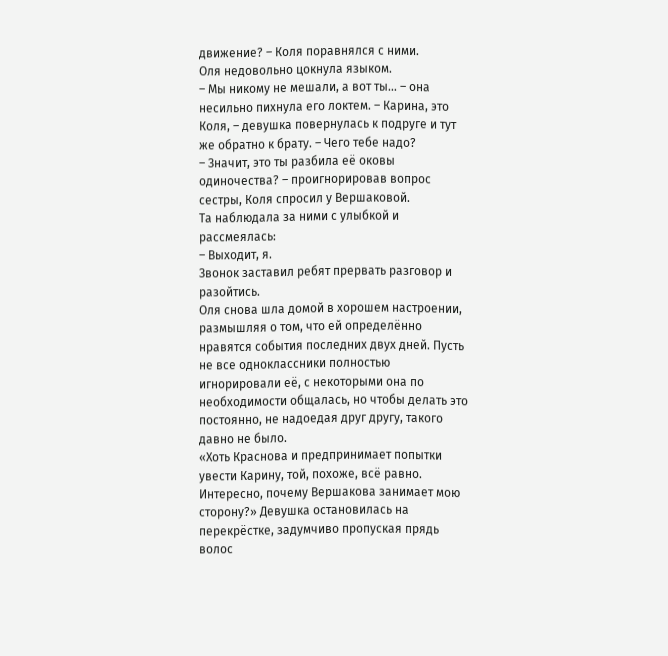движение? – Коля поравнялся с ними.
Оля недовольно цокнула языком.
– Мы никому не мешали, а вот ты… – она несильно пихнула его локтем. – Карина, это Коля, – девушка повернулась к подруге и тут же обратно к брату. – Чего тебе надо?
– Значит, это ты разбила её оковы одиночества? – проигнорировав вопрос сестры, Коля спросил у Вершаковой.
Та наблюдала за ними с улыбкой и рассмеялась:
– Выходит, я.
Звонок заставил ребят прервать разговор и разойтись.
Оля снова шла домой в хорошем настроении, размышляя о том, что ей определённо нравятся события последних двух дней. Пусть не все одноклассники полностью игнорировали её, с некоторыми она по необходимости общалась, но чтобы делать это постоянно, не надоедая друг другу, такого давно не было.
«Хоть Краснова и предпринимает попытки увести Карину, той, похоже, всё равно. Интересно, почему Вершакова занимает мою сторону?» Девушка остановилась на перекрёстке, задумчиво пропуская прядь волос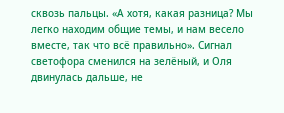сквозь пальцы. «А хотя, какая разница? Мы легко находим общие темы, и нам весело вместе, так что всё правильно». Сигнал светофора сменился на зелёный, и Оля двинулась дальше, не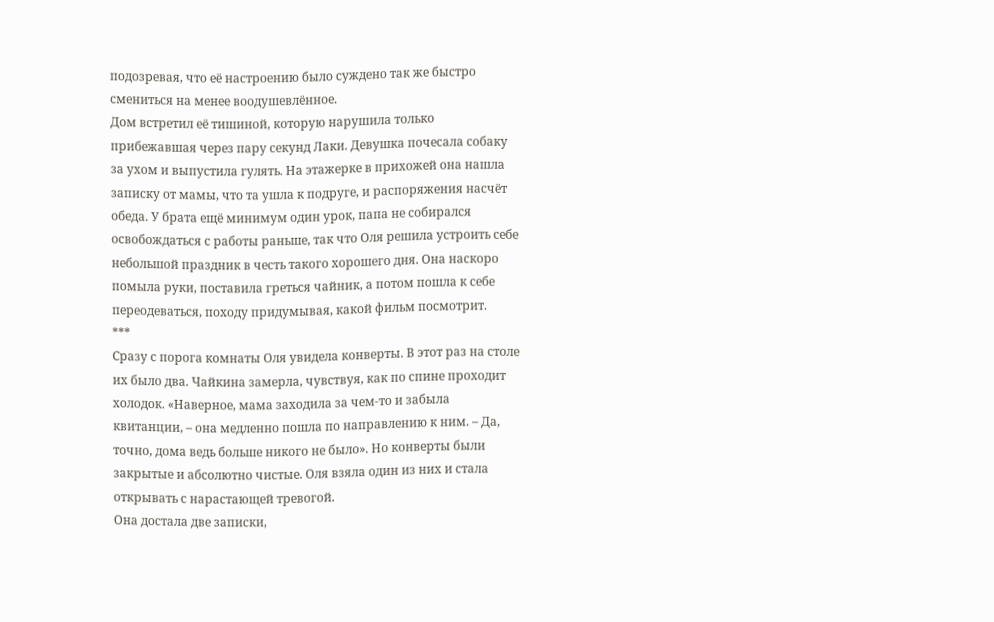подозревая, что её настроению было суждено так же быстро смениться на менее воодушевлённое.
Дом встретил её тишиной, которую нарушила только прибежавшая через пару секунд Лаки. Девушка почесала собаку за ухом и выпустила гулять. На этажерке в прихожей она нашла записку от мамы, что та ушла к подруге, и распоряжения насчёт обеда. У брата ещё минимум один урок, папа не собирался освобождаться с работы раньше, так что Оля решила устроить себе небольшой праздник в честь такого хорошего дня. Она наскоро помыла руки, поставила греться чайник, а потом пошла к себе переодеваться, походу придумывая, какой фильм посмотрит.
***
Сразу с порога комнаты Оля увидела конверты. В этот раз на столе их было два. Чайкина замерла, чувствуя, как по спине проходит холодок. «Наверное, мама заходила за чем-то и забыла квитанции, – она медленно пошла по направлению к ним. – Да, точно, дома ведь больше никого не было». Но конверты были закрытые и абсолютно чистые. Оля взяла один из них и стала открывать с нарастающей тревогой.
Она достала две записки,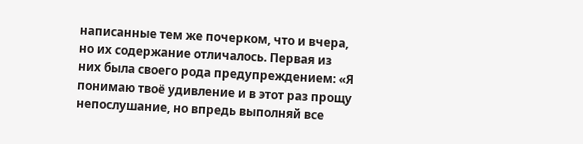написанные тем же почерком, что и вчера, но их содержание отличалось. Первая из них была своего рода предупреждением: «Я понимаю твоё удивление и в этот раз прощу непослушание, но впредь выполняй все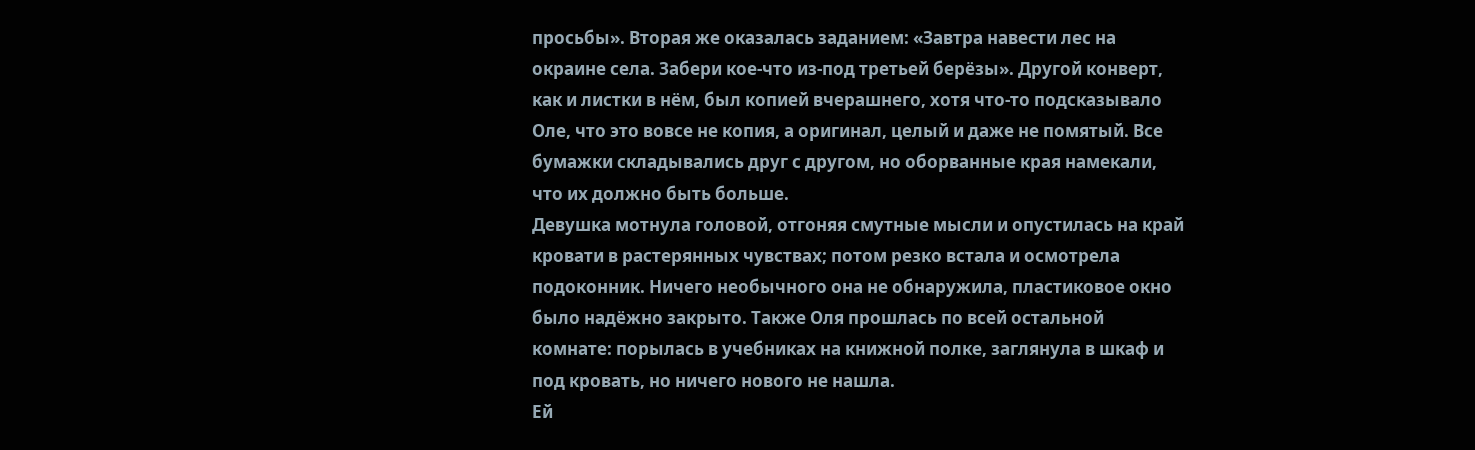просьбы». Вторая же оказалась заданием: «Завтра навести лес на окраине села. Забери кое-что из-под третьей берёзы». Другой конверт, как и листки в нём, был копией вчерашнего, хотя что-то подсказывало Оле, что это вовсе не копия, а оригинал, целый и даже не помятый. Все бумажки складывались друг с другом, но оборванные края намекали, что их должно быть больше.
Девушка мотнула головой, отгоняя смутные мысли и опустилась на край кровати в растерянных чувствах; потом резко встала и осмотрела подоконник. Ничего необычного она не обнаружила, пластиковое окно было надёжно закрыто. Также Оля прошлась по всей остальной комнате: порылась в учебниках на книжной полке, заглянула в шкаф и под кровать, но ничего нового не нашла.
Ей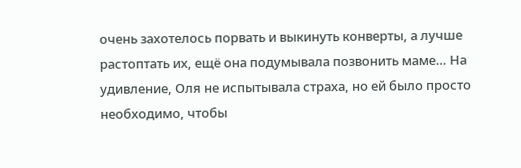очень захотелось порвать и выкинуть конверты, а лучше растоптать их, ещё она подумывала позвонить маме… На удивление, Оля не испытывала страха, но ей было просто необходимо, чтобы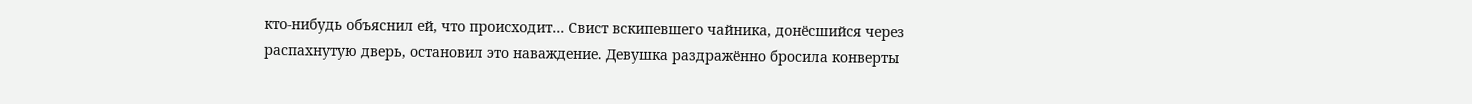кто-нибудь объяснил ей, что происходит… Свист вскипевшего чайника, донёсшийся через распахнутую дверь, остановил это наваждение. Девушка раздражённо бросила конверты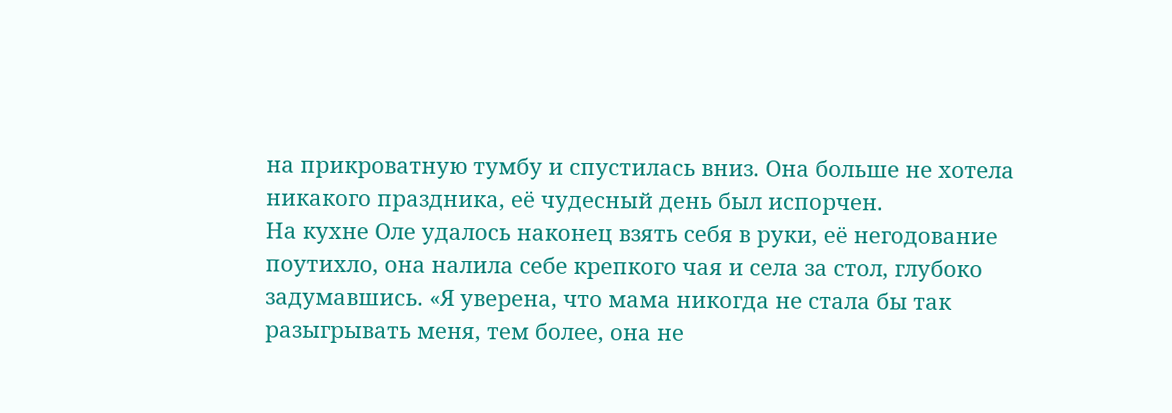на прикроватную тумбу и спустилась вниз. Она больше не хотела никакого праздника, её чудесный день был испорчен.
На кухне Оле удалось наконец взять себя в руки, её негодование поутихло, она налила себе крепкого чая и села за стол, глубоко задумавшись. «Я уверена, что мама никогда не стала бы так разыгрывать меня, тем более, она не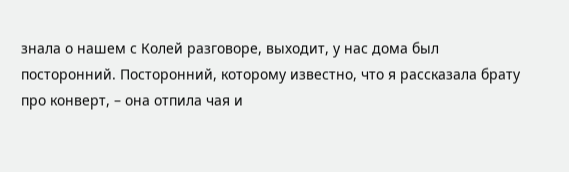знала о нашем с Колей разговоре, выходит, у нас дома был посторонний. Посторонний, которому известно, что я рассказала брату про конверт, – она отпила чая и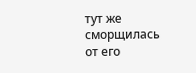тут же сморщилась от его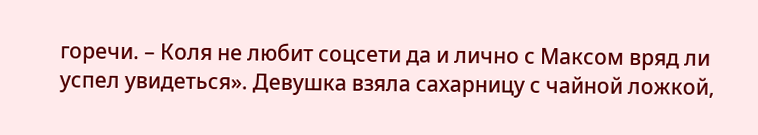горечи. – Коля не любит соцсети да и лично с Максом вряд ли успел увидеться». Девушка взяла сахарницу с чайной ложкой,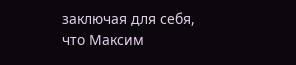заключая для себя, что Максим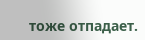тоже отпадает.